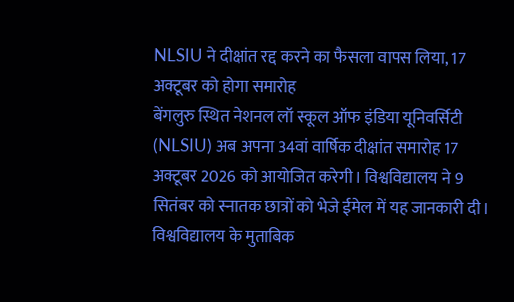NLSIU ने दीक्षांत रद्द करने का फैसला वापस लिया, 17 अक्टूबर को होगा समारोह
बेंगलुरु स्थित नेशनल लॉ स्कूल ऑफ इंडिया यूनिवर्सिटी (NLSIU) अब अपना 34वां वार्षिक दीक्षांत समारोह 17 अक्टूबर 2026 को आयोजित करेगी। विश्वविद्यालय ने 9 सितंबर को स्नातक छात्रों को भेजे ईमेल में यह जानकारी दी।
विश्वविद्यालय के मुताबिक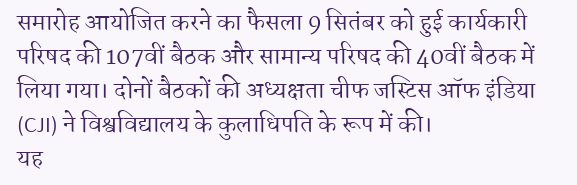समारोह आयोजित करने का फैसला 9 सितंबर को हुई कार्यकारी परिषद की 107वीं बैठक और सामान्य परिषद की 40वीं बैठक में लिया गया। दोनों बैठकों की अध्यक्षता चीफ जस्टिस ऑफ इंडिया (CJI) ने विश्वविद्यालय के कुलाधिपति के रूप में की।
यह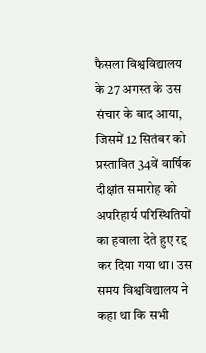फैसला विश्वविद्यालय के 27 अगस्त के उस संचार के बाद आया, जिसमें 12 सितंबर को प्रस्तावित 34वें वार्षिक दीक्षांत समारोह को अपरिहार्य परिस्थितियों का हवाला देते हुए रद्द कर दिया गया था। उस समय विश्वविद्यालय ने कहा था कि सभी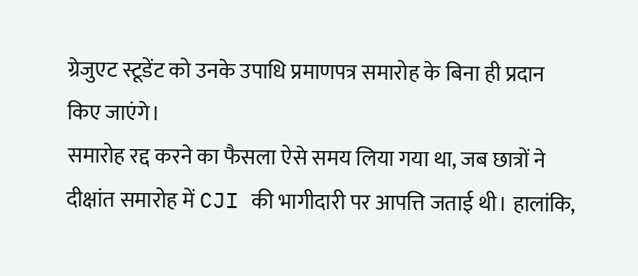ग्रेजुएट स्टूडेंट को उनके उपाधि प्रमाणपत्र समारोह के बिना ही प्रदान किए जाएंगे।
समारोह रद्द करने का फैसला ऐसे समय लिया गया था, जब छात्रों ने दीक्षांत समारोह में CJI की भागीदारी पर आपत्ति जताई थी। हालांकि,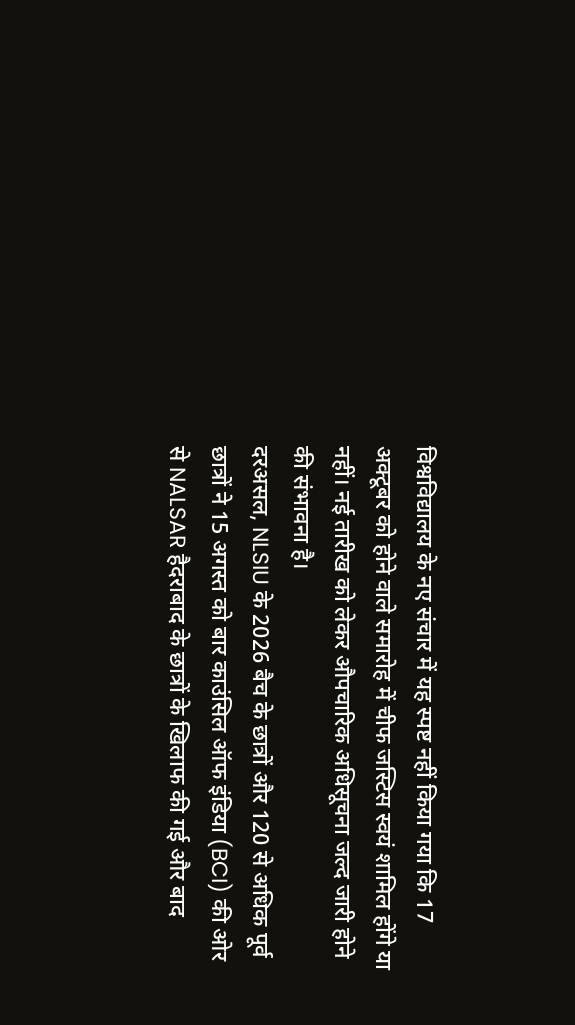विश्वविद्यालय के नए संचार में यह स्पष्ट नहीं किया गया कि 17 अक्टूबर को होने वाले समारोह में चीफ जस्टिस स्वयं शामिल होंगे या नहीं। नई तारीख को लेकर औपचारिक अधिसूचना जल्द जारी होने की संभावना है।
दरअसल, NLSIU के 2026 बैच के छात्रों और 120 से अधिक पूर्व छात्रों ने 15 अगस्त को बार काउंसिल ऑफ इंडिया (BCI) की ओर से NALSAR हैदराबाद के छात्रों के खिलाफ की गई और बाद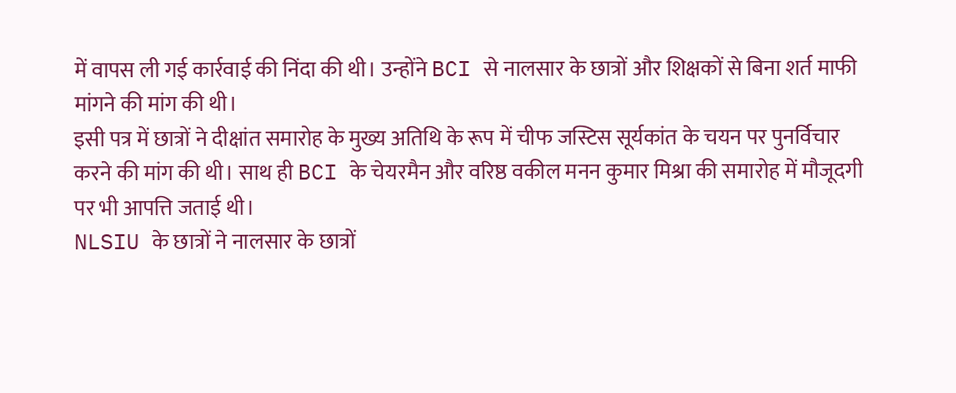में वापस ली गई कार्रवाई की निंदा की थी। उन्होंने BCI से नालसार के छात्रों और शिक्षकों से बिना शर्त माफी मांगने की मांग की थी।
इसी पत्र में छात्रों ने दीक्षांत समारोह के मुख्य अतिथि के रूप में चीफ जस्टिस सूर्यकांत के चयन पर पुनर्विचार करने की मांग की थी। साथ ही BCI के चेयरमैन और वरिष्ठ वकील मनन कुमार मिश्रा की समारोह में मौजूदगी पर भी आपत्ति जताई थी।
NLSIU के छात्रों ने नालसार के छात्रों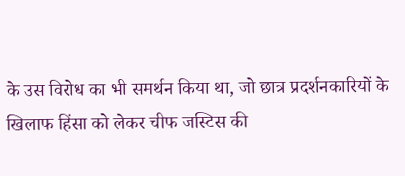के उस विरोध का भी समर्थन किया था, जो छात्र प्रदर्शनकारियों के खिलाफ हिंसा को लेकर चीफ जस्टिस की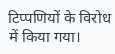टिप्पणियों के विरोध में किया गया।